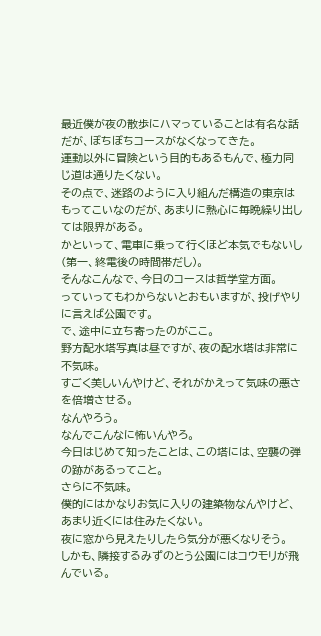最近僕が夜の散歩にハマっていることは有名な話だが、ぼちぼちコースがなくなってきた。
運動以外に冒険という目的もあるもんで、極力同じ道は通りたくない。
その点で、迷路のように入り組んだ構造の東京はもってこいなのだが、あまりに熱心に毎晩繰り出しては限界がある。
かといって、電車に乗って行くほど本気でもないし(第一、終電後の時間帯だし)。
そんなこんなで、今日のコースは哲学堂方面。
っていってもわからないとおもいますが、投げやりに言えば公園です。
で、途中に立ち寄ったのがここ。
野方配水塔写真は昼ですが、夜の配水塔は非常に不気味。
すごく美しいんやけど、それがかえって気味の悪さを倍増させる。
なんやろう。
なんでこんなに怖いんやろ。
今日はじめて知ったことは、この塔には、空襲の弾の跡があるってこと。
さらに不気味。
僕的にはかなりお気に入りの建築物なんやけど、あまり近くには住みたくない。
夜に窓から見えたりしたら気分が悪くなりそう。
しかも、隣接するみずのとう公園にはコウモリが飛んでいる。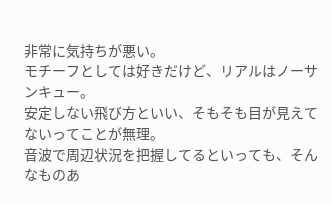非常に気持ちが悪い。
モチーフとしては好きだけど、リアルはノーサンキュー。
安定しない飛び方といい、そもそも目が見えてないってことが無理。
音波で周辺状況を把握してるといっても、そんなものあ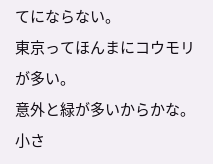てにならない。
東京ってほんまにコウモリが多い。
意外と緑が多いからかな。
小さ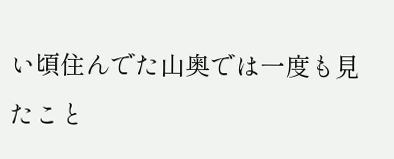い頃住んでた山奥では一度も見たこと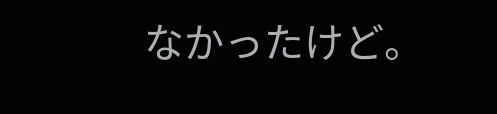なかったけど。